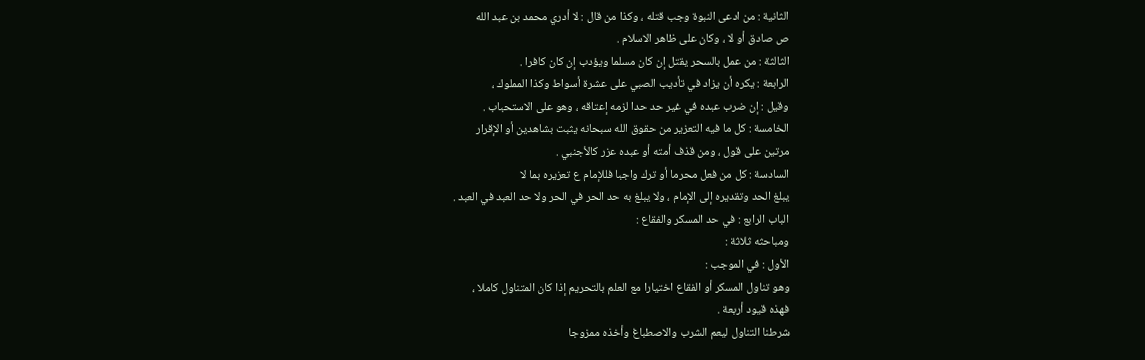الثانية : من ادعى النبوة وجب قتله ، وكذا من قال : لا أدري محمد بن عبد الله
ص صادق أو لا ، وكان على ظاهر الاسلام .
الثالثة : من عمل بالسحر يقتل إن كان مسلما ويؤدب إن كان كافرا .
الرابعة : يكره أن يزاد في تأديب الصبي على عشرة أسواط وكذا المملوك ،
وقيل : إن ضرب عبده في غير حد حدا لزمه إعتاقه ، وهو على الاستحباب .
الخامسة : كل ما فيه التعزير من حقوق الله سبحانه يثبت بشاهدين أو الإقرار
مرتين على قول ، ومن قذف أمته أو عبده عزر كالأجنبي .
السادسة : كل من فعل محرما أو ترك واجبا فللإمام ع تعزيره بما لا
يبلغ الحد وتقديره إلى الإمام ، ولا يبلغ به حد الحر في الحر ولا حد العبد في العبد .
الباب الرابع : في حد المسكر والفقاع :
ومباحثه ثلاثة :
الأول : في الموجب :
وهو تناول المسكر أو الفقاع اختيارا مع العلم بالتحريم إذا كان المتناول كاملا ،
فهذه قيود أربعة .
شرطنا التناول ليعم الشرب والاصطباغ وأخذه ممزوجا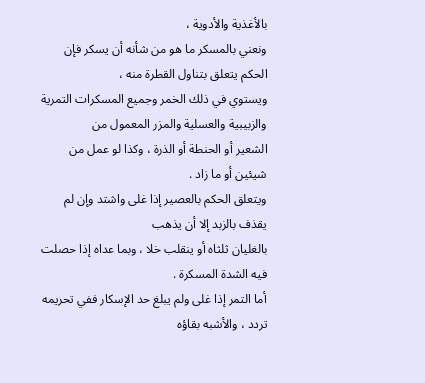بالأغذية والأدوية ،
ونعني بالمسكر ما هو من شأنه أن يسكر فإن الحكم يتعلق بتناول القطرة منه ،
ويستوي في ذلك الخمر وجميع المسكرات التمرية والزبيبية والعسلية والمزر المعمول من
الشعير أو الحنطة أو الذرة ، وكذا لو عمل من شيئين أو ما زاد .
ويتعلق الحكم بالعصير إذا غلى واشتد وإن لم يقذف بالزبد إلا أن يذهب
بالغليان ثلثاه أو ينقلب خلا ، وبما عداه إذا حصلت فيه الشدة المسكرة .
أما التمر إذا غلى ولم يبلغ حد الإسكار ففي تحريمه تردد ، والأشبه بقاؤه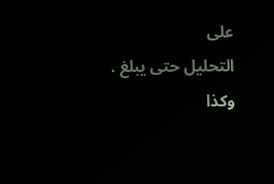على
التحليل حتى يبلغ .
وكذا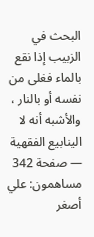البحث في الزبيب إذا نقع بالماء فغلى من نفسه أو بالنار ، والأشبه أنه لا
الينابيع الفقهية — صفحة 342
مساهمون: علي أصغر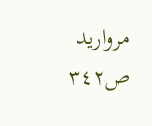مرواريد
ص٣٤٢